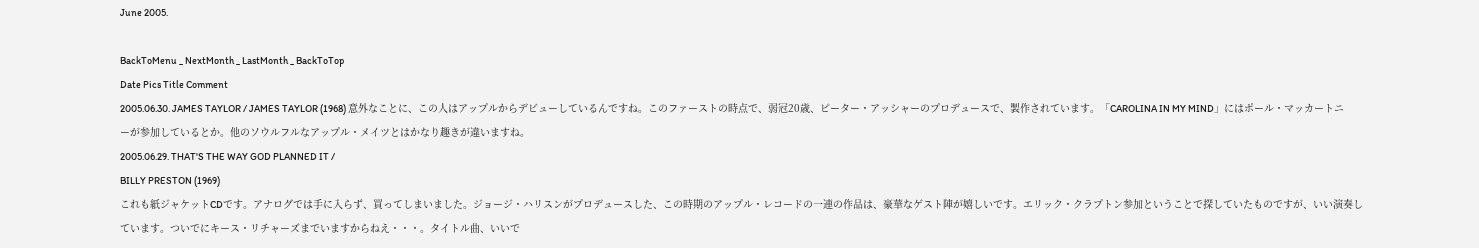June 2005.

BackToMenu _ NextMonth _ LastMonth _ BackToTop
Date Pics Title Comment
2005.06.30. JAMES TAYLOR / JAMES TAYLOR (1968) 意外なことに、この人はアップルからデビューしているんですね。このファーストの時点で、弱冠20歳、ピーター・アッシャーのプロデュースで、製作されています。「CAROLINA IN MY MIND」にはポール・マッカートニーが参加しているとか。他のソウルフルなアップル・メイツとはかなり趣きが違いますね。
2005.06.29. THAT'S THE WAY GOD PLANNED IT /
BILLY PRESTON (1969)
これも紙ジャケットCDです。アナログでは手に入らず、買ってしまいました。ジョージ・ハリスンがプロデュースした、この時期のアップル・レコードの一連の作品は、豪華なゲスト陣が嬉しいです。エリック・クラプトン参加ということで探していたものですが、いい演奏しています。ついでにキース・リチャーズまでいますからねえ・・・。タイトル曲、いいで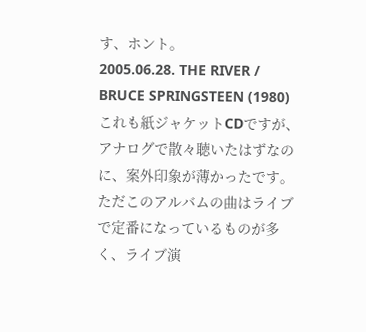す、ホント。
2005.06.28. THE RIVER / BRUCE SPRINGSTEEN (1980) これも紙ジャケットCDですが、アナログで散々聴いたはずなのに、案外印象が薄かったです。ただこのアルバムの曲はライブで定番になっているものが多く、ライブ演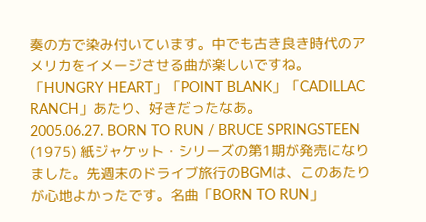奏の方で染み付いています。中でも古き良き時代のアメリカをイメージさせる曲が楽しいですね。「HUNGRY HEART」「POINT BLANK」「CADILLAC RANCH」あたり、好きだったなあ。
2005.06.27. BORN TO RUN / BRUCE SPRINGSTEEN (1975) 紙ジャケット・シリーズの第1期が発売になりました。先週末のドライブ旅行のBGMは、このあたりが心地よかったです。名曲「BORN TO RUN」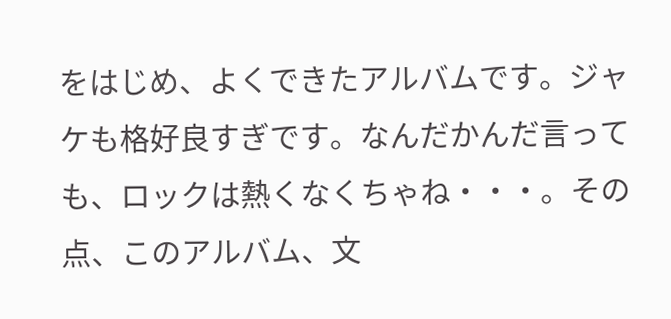をはじめ、よくできたアルバムです。ジャケも格好良すぎです。なんだかんだ言っても、ロックは熱くなくちゃね・・・。その点、このアルバム、文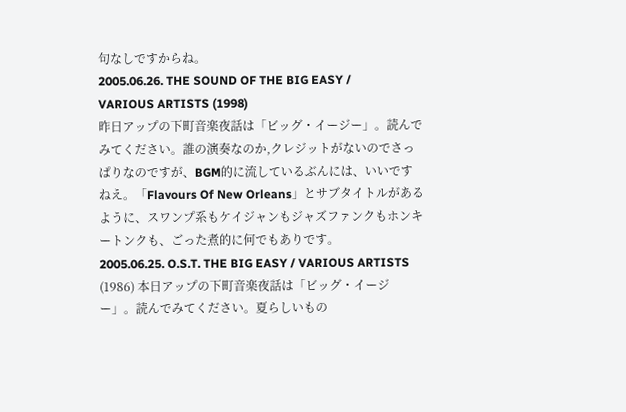句なしですからね。
2005.06.26. THE SOUND OF THE BIG EASY /
VARIOUS ARTISTS (1998)
昨日アップの下町音楽夜話は「ビッグ・イージー」。読んでみてください。誰の演奏なのか,クレジットがないのでさっぱりなのですが、BGM的に流しているぶんには、いいですねえ。「Flavours Of New Orleans」とサブタイトルがあるように、スワンプ系もケイジャンもジャズファンクもホンキートンクも、ごった煮的に何でもありです。
2005.06.25. O.S.T. THE BIG EASY / VARIOUS ARTISTS (1986) 本日アップの下町音楽夜話は「ビッグ・イージー」。読んでみてください。夏らしいもの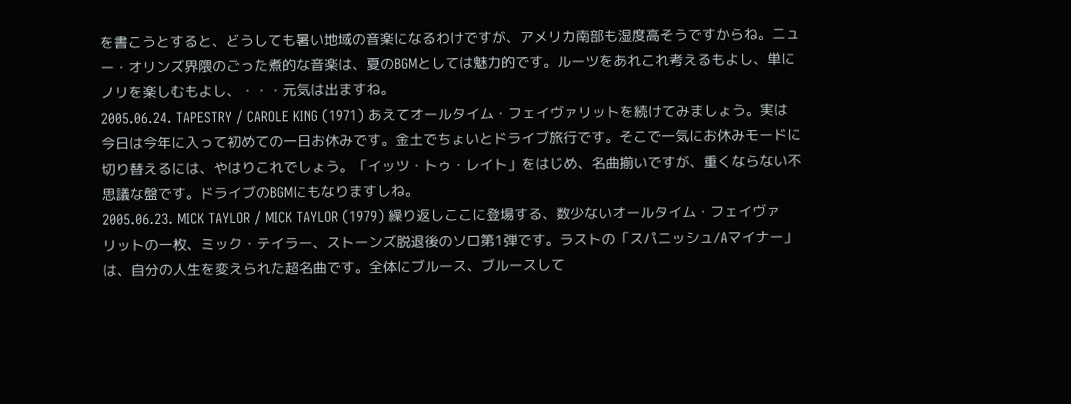を書こうとすると、どうしても暑い地域の音楽になるわけですが、アメリカ南部も湿度高そうですからね。ニュー・オリンズ界隈のごった煮的な音楽は、夏のBGMとしては魅力的です。ルーツをあれこれ考えるもよし、単にノリを楽しむもよし、・・・元気は出ますね。
2005.06.24. TAPESTRY / CAROLE KING (1971) あえてオールタイム・フェイヴァリットを続けてみましょう。実は今日は今年に入って初めての一日お休みです。金土でちょいとドライブ旅行です。そこで一気にお休みモードに切り替えるには、やはりこれでしょう。「イッツ・トゥ・レイト」をはじめ、名曲揃いですが、重くならない不思議な盤です。ドライブのBGMにもなりますしね。
2005.06.23. MICK TAYLOR / MICK TAYLOR (1979) 繰り返しここに登場する、数少ないオールタイム・フェイヴァリットの一枚、ミック・テイラー、ストーンズ脱退後のソロ第1弾です。ラストの「スパニッシュ/Aマイナー」は、自分の人生を変えられた超名曲です。全体にブルース、ブルースして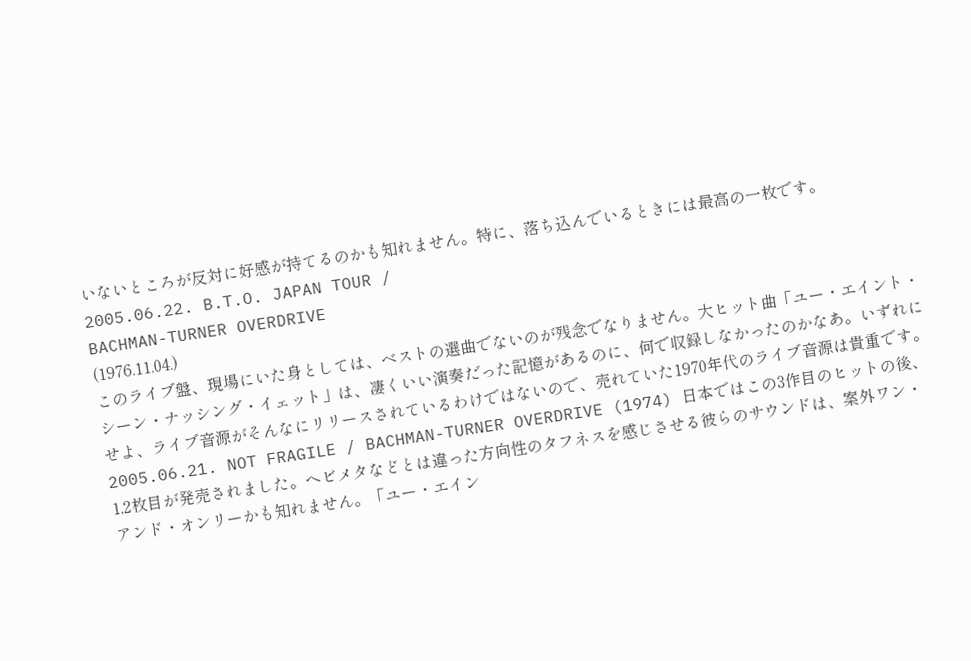いないところが反対に好感が持てるのかも知れません。特に、落ち込んでいるときには最高の一枚です。
2005.06.22. B.T.O. JAPAN TOUR /
BACHMAN-TURNER OVERDRIVE
(1976.11.04.)
このライブ盤、現場にいた身としては、ベストの選曲でないのが残念でなりません。大ヒット曲「ユー・エイント・シーン・ナッシング・イェット」は、凄くいい演奏だった記憶があるのに、何で収録しなかったのかなあ。いずれにせよ、ライブ音源がそんなにリリースされているわけではないので、売れていた1970年代のライブ音源は貴重です。
2005.06.21. NOT FRAGILE / BACHMAN-TURNER OVERDRIVE (1974) 日本ではこの3作目のヒットの後、1,2枚目が発売されました。ヘビメタなどとは違った方向性のタフネスを感じさせる彼らのサウンドは、案外ワン・アンド・オンリーかも知れません。「ユー・エイン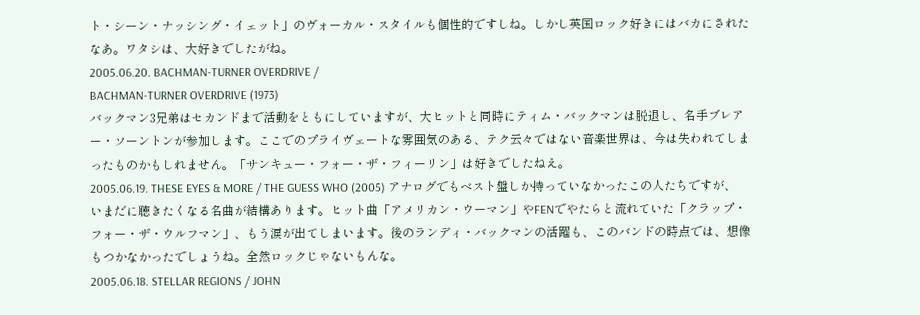ト・シーン・ナッシング・イェット」のヴォーカル・スタイルも個性的ですしね。しかし英国ロック好きにはバカにされたなあ。ワタシは、大好きでしたがね。
2005.06.20. BACHMAN-TURNER OVERDRIVE /
BACHMAN-TURNER OVERDRIVE (1973)
バックマン3兄弟はセカンドまで活動をともにしていますが、大ヒットと同時にティム・バックマンは脱退し、名手ブレアー・ソーントンが参加します。ここでのプライヴェートな雰囲気のある、テク云々ではない音楽世界は、今は失われてしまったものかもしれません。「サンキュー・フォー・ザ・フィーリン」は好きでしたねえ。
2005.06.19. THESE EYES & MORE / THE GUESS WHO (2005) アナログでもベスト盤しか持っていなかったこの人たちですが、いまだに聴きたくなる名曲が結構あります。ヒット曲「アメリカン・ウーマン」やFENでやたらと流れていた「クラップ・フォー・ザ・ウルフマン」、もう涙が出てしまいます。後のランディ・バックマンの活躍も、このバンドの時点では、想像もつかなかったでしょうね。全然ロックじゃないもんな。
2005.06.18. STELLAR REGIONS / JOHN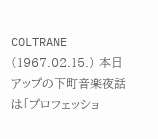COLTRANE (1967.02.15.) 本日アップの下町音楽夜話は「プロフェッショ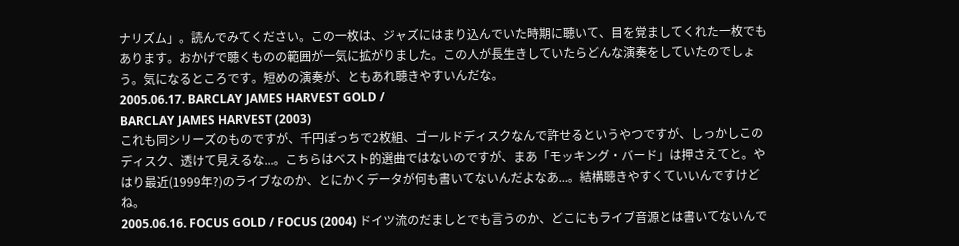ナリズム」。読んでみてください。この一枚は、ジャズにはまり込んでいた時期に聴いて、目を覚ましてくれた一枚でもあります。おかげで聴くものの範囲が一気に拡がりました。この人が長生きしていたらどんな演奏をしていたのでしょう。気になるところです。短めの演奏が、ともあれ聴きやすいんだな。
2005.06.17. BARCLAY JAMES HARVEST GOLD /
BARCLAY JAMES HARVEST (2003)
これも同シリーズのものですが、千円ぽっちで2枚組、ゴールドディスクなんで許せるというやつですが、しっかしこのディスク、透けて見えるな...。こちらはベスト的選曲ではないのですが、まあ「モッキング・バード」は押さえてと。やはり最近(1999年?)のライブなのか、とにかくデータが何も書いてないんだよなあ...。結構聴きやすくていいんですけどね。
2005.06.16. FOCUS GOLD / FOCUS (2004) ドイツ流のだましとでも言うのか、どこにもライブ音源とは書いてないんで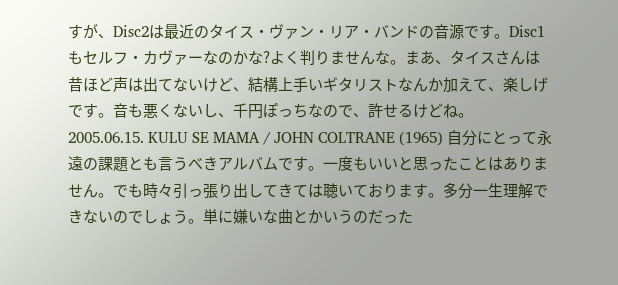すが、Disc2は最近のタイス・ヴァン・リア・バンドの音源です。Disc1もセルフ・カヴァーなのかな?よく判りませんな。まあ、タイスさんは昔ほど声は出てないけど、結構上手いギタリストなんか加えて、楽しげです。音も悪くないし、千円ぽっちなので、許せるけどね。
2005.06.15. KULU SE MAMA / JOHN COLTRANE (1965) 自分にとって永遠の課題とも言うべきアルバムです。一度もいいと思ったことはありません。でも時々引っ張り出してきては聴いております。多分一生理解できないのでしょう。単に嫌いな曲とかいうのだった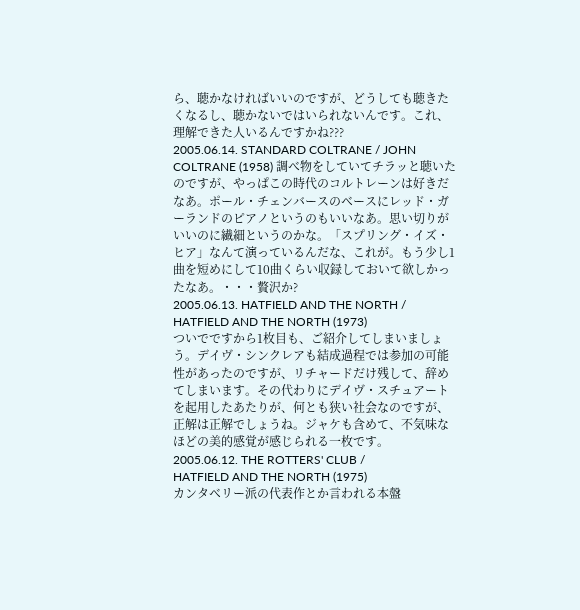ら、聴かなければいいのですが、どうしても聴きたくなるし、聴かないではいられないんです。これ、理解できた人いるんですかね???
2005.06.14. STANDARD COLTRANE / JOHN COLTRANE (1958) 調べ物をしていてチラッと聴いたのですが、やっぱこの時代のコルトレーンは好きだなあ。ポール・チェンバースのベースにレッド・ガーランドのピアノというのもいいなあ。思い切りがいいのに繊細というのかな。「スプリング・イズ・ヒア」なんて演っているんだな、これが。もう少し1曲を短めにして10曲くらい収録しておいて欲しかったなあ。・・・贅沢か?
2005.06.13. HATFIELD AND THE NORTH /
HATFIELD AND THE NORTH (1973)
ついでですから1枚目も、ご紹介してしまいましょう。デイヴ・シンクレアも結成過程では参加の可能性があったのですが、リチャードだけ残して、辞めてしまいます。その代わりにデイヴ・スチュアートを起用したあたりが、何とも狭い社会なのですが、正解は正解でしょうね。ジャケも含めて、不気味なほどの美的感覚が感じられる一枚です。
2005.06.12. THE ROTTERS' CLUB /
HATFIELD AND THE NORTH (1975)
カンタベリー派の代表作とか言われる本盤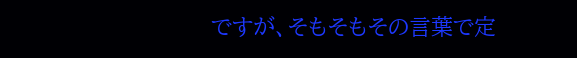ですが、そもそもその言葉で定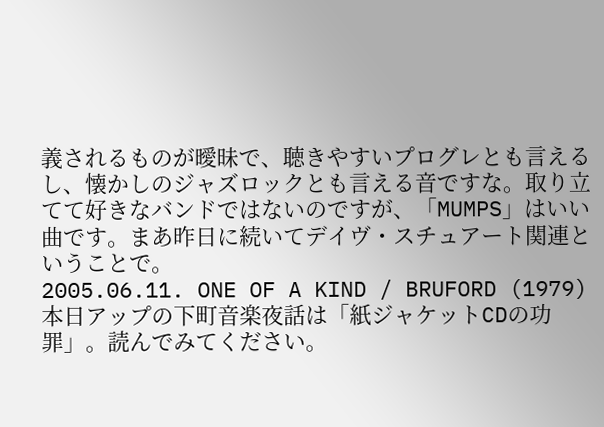義されるものが曖昧で、聴きやすいプログレとも言えるし、懐かしのジャズロックとも言える音ですな。取り立てて好きなバンドではないのですが、「MUMPS」はいい曲です。まあ昨日に続いてデイヴ・スチュアート関連ということで。
2005.06.11. ONE OF A KIND / BRUFORD (1979) 本日アップの下町音楽夜話は「紙ジャケットCDの功罪」。読んでみてください。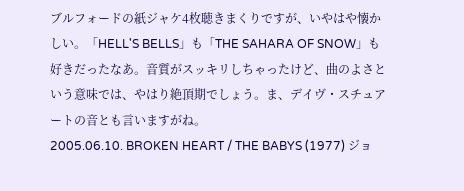ブルフォードの紙ジャケ4枚聴きまくりですが、いやはや懐かしい。「HELL'S BELLS」も「THE SAHARA OF SNOW」も好きだったなあ。音質がスッキリしちゃったけど、曲のよさという意味では、やはり絶頂期でしょう。ま、デイヴ・スチュアートの音とも言いますがね。
2005.06.10. BROKEN HEART / THE BABYS (1977) ジョ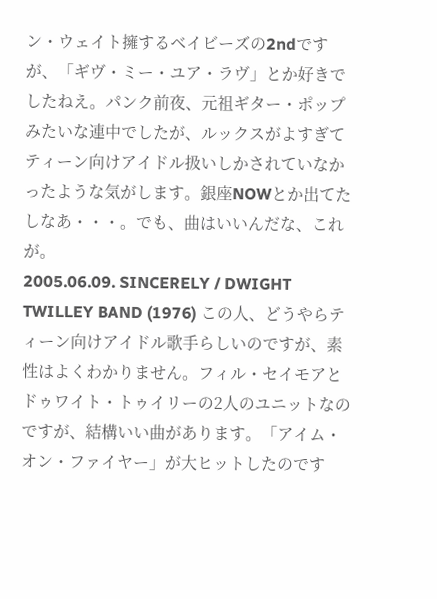ン・ウェイト擁するベイビーズの2ndですが、「ギヴ・ミー・ユア・ラヴ」とか好きでしたねえ。パンク前夜、元祖ギター・ポップみたいな連中でしたが、ルックスがよすぎてティーン向けアイドル扱いしかされていなかったような気がします。銀座NOWとか出てたしなあ・・・。でも、曲はいいんだな、これが。
2005.06.09. SINCERELY / DWIGHT TWILLEY BAND (1976) この人、どうやらティーン向けアイドル歌手らしいのですが、素性はよくわかりません。フィル・セイモアとドゥワイト・トゥイリーの2人のユニットなのですが、結構いい曲があります。「アイム・オン・ファイヤー」が大ヒットしたのです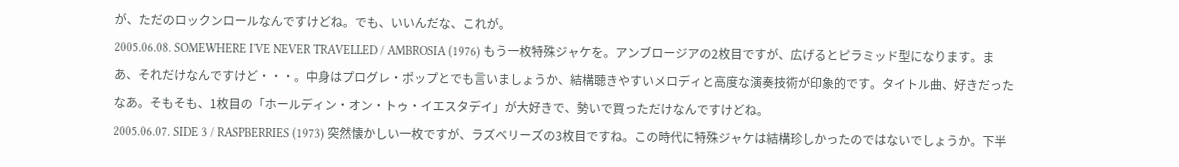が、ただのロックンロールなんですけどね。でも、いいんだな、これが。
2005.06.08. SOMEWHERE I'VE NEVER TRAVELLED / AMBROSIA (1976) もう一枚特殊ジャケを。アンブロージアの2枚目ですが、広げるとピラミッド型になります。まあ、それだけなんですけど・・・。中身はプログレ・ポップとでも言いましょうか、結構聴きやすいメロディと高度な演奏技術が印象的です。タイトル曲、好きだったなあ。そもそも、1枚目の「ホールディン・オン・トゥ・イエスタデイ」が大好きで、勢いで買っただけなんですけどね。
2005.06.07. SIDE 3 / RASPBERRIES (1973) 突然懐かしい一枚ですが、ラズベリーズの3枚目ですね。この時代に特殊ジャケは結構珍しかったのではないでしょうか。下半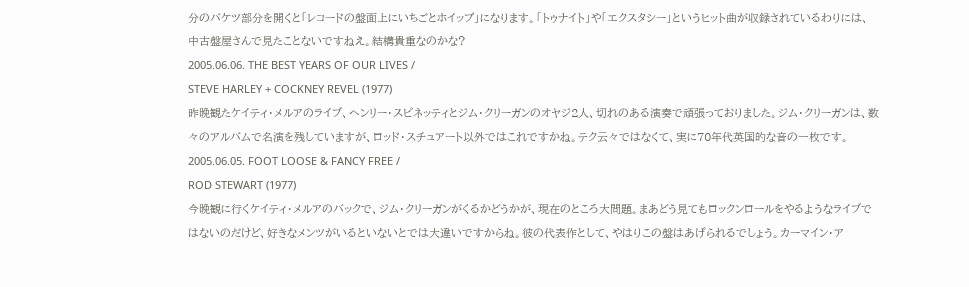分のバケツ部分を開くと「レコードの盤面上にいちごとホイップ」になります。「トゥナイト」や「エクスタシー」というヒット曲が収録されているわりには、中古盤屋さんで見たことないですねえ。結構貴重なのかな?
2005.06.06. THE BEST YEARS OF OUR LIVES /
STEVE HARLEY + COCKNEY REVEL (1977)
昨晩観たケイティ・メルアのライブ、ヘンリー・スピネッティとジム・クリーガンのオヤジ2人、切れのある演奏で頑張っておりました。ジム・クリーガンは、数々のアルバムで名演を残していますが、ロッド・スチュアート以外ではこれですかね。テク云々ではなくて、実に70年代英国的な音の一枚です。
2005.06.05. FOOT LOOSE & FANCY FREE /
ROD STEWART (1977)
今晩観に行くケイティ・メルアのバックで、ジム・クリーガンがくるかどうかが、現在のところ大問題。まあどう見てもロックンロールをやるようなライブではないのだけど、好きなメンツがいるといないとでは大違いですからね。彼の代表作として、やはりこの盤はあげられるでしょう。カーマイン・ア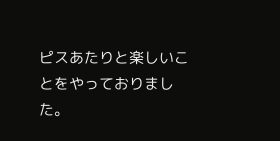ピスあたりと楽しいことをやっておりました。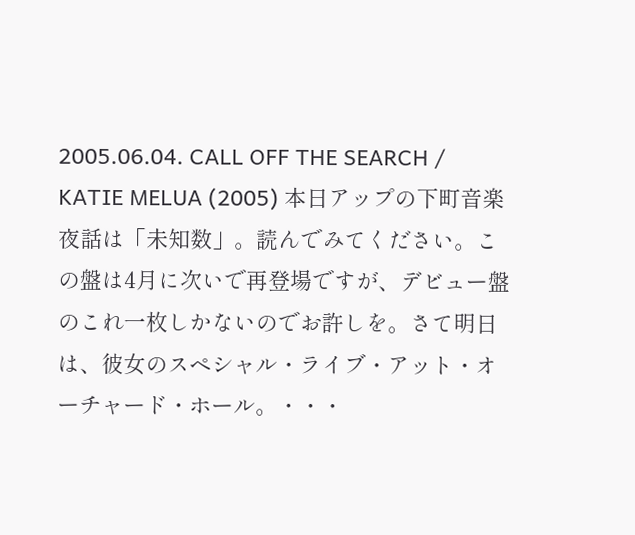2005.06.04. CALL OFF THE SEARCH / KATIE MELUA (2005) 本日アップの下町音楽夜話は「未知数」。読んでみてください。この盤は4月に次いで再登場ですが、デビュー盤のこれ一枚しかないのでお許しを。さて明日は、彼女のスペシャル・ライブ・アット・オーチャード・ホール。・・・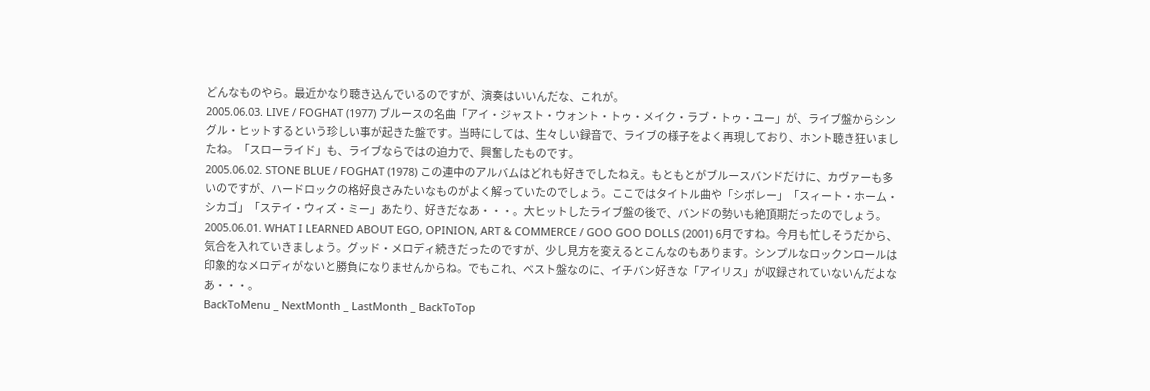どんなものやら。最近かなり聴き込んでいるのですが、演奏はいいんだな、これが。
2005.06.03. LIVE / FOGHAT (1977) ブルースの名曲「アイ・ジャスト・ウォント・トゥ・メイク・ラブ・トゥ・ユー」が、ライブ盤からシングル・ヒットするという珍しい事が起きた盤です。当時にしては、生々しい録音で、ライブの様子をよく再現しており、ホント聴き狂いましたね。「スローライド」も、ライブならではの迫力で、興奮したものです。
2005.06.02. STONE BLUE / FOGHAT (1978) この連中のアルバムはどれも好きでしたねえ。もともとがブルースバンドだけに、カヴァーも多いのですが、ハードロックの格好良さみたいなものがよく解っていたのでしょう。ここではタイトル曲や「シボレー」「スィート・ホーム・シカゴ」「ステイ・ウィズ・ミー」あたり、好きだなあ・・・。大ヒットしたライブ盤の後で、バンドの勢いも絶頂期だったのでしょう。
2005.06.01. WHAT I LEARNED ABOUT EGO, OPINION, ART & COMMERCE / GOO GOO DOLLS (2001) 6月ですね。今月も忙しそうだから、気合を入れていきましょう。グッド・メロディ続きだったのですが、少し見方を変えるとこんなのもあります。シンプルなロックンロールは印象的なメロディがないと勝負になりませんからね。でもこれ、ベスト盤なのに、イチバン好きな「アイリス」が収録されていないんだよなあ・・・。
BackToMenu _ NextMonth _ LastMonth _ BackToTop